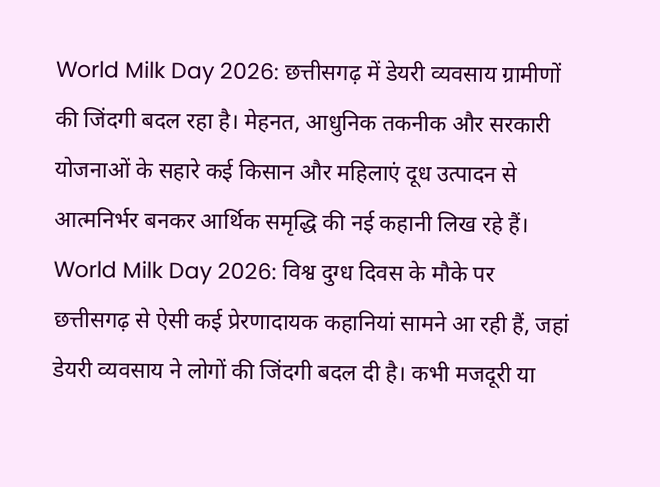World Milk Day 2026: छत्तीसगढ़ में डेयरी व्यवसाय ग्रामीणों की जिंदगी बदल रहा है। मेहनत, आधुनिक तकनीक और सरकारी योजनाओं के सहारे कई किसान और महिलाएं दूध उत्पादन से आत्मनिर्भर बनकर आर्थिक समृद्धि की नई कहानी लिख रहे हैं।
World Milk Day 2026: विश्व दुग्ध दिवस के मौके पर छत्तीसगढ़ से ऐसी कई प्रेरणादायक कहानियां सामने आ रही हैं, जहां डेयरी व्यवसाय ने लोगों की जिंदगी बदल दी है। कभी मजदूरी या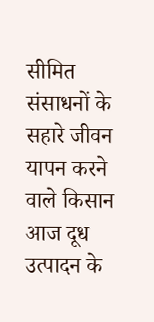सीमित संसाधनों के सहारे जीवन यापन करने वाले किसान आज दूध उत्पादन के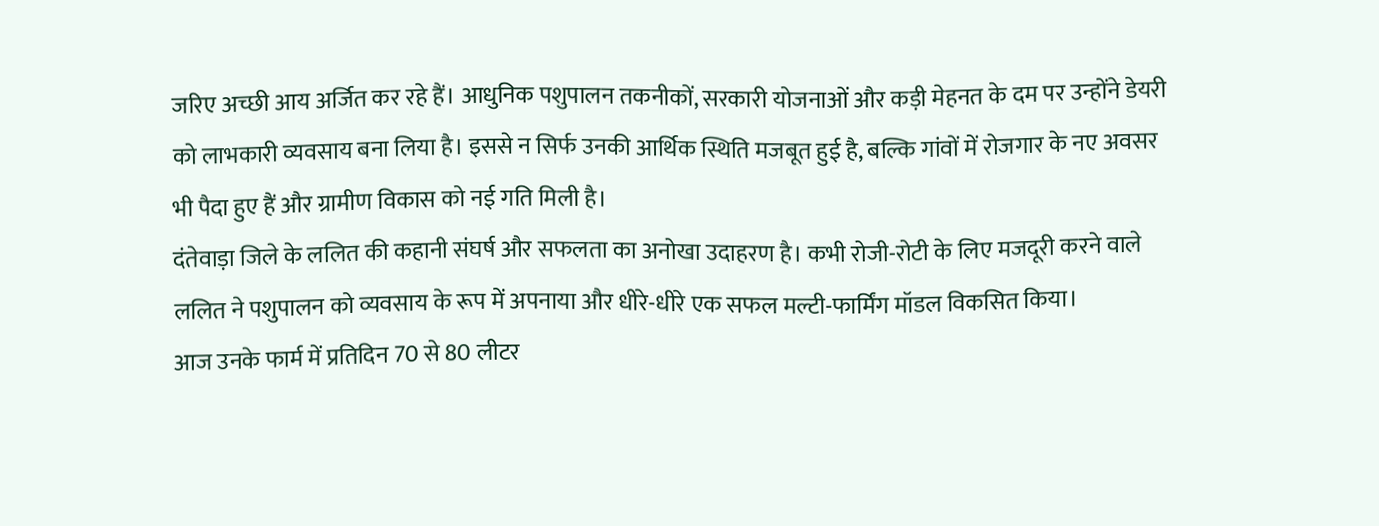जरिए अच्छी आय अर्जित कर रहे हैं। आधुनिक पशुपालन तकनीकों, सरकारी योजनाओं और कड़ी मेहनत के दम पर उन्होंने डेयरी को लाभकारी व्यवसाय बना लिया है। इससे न सिर्फ उनकी आर्थिक स्थिति मजबूत हुई है, बल्कि गांवों में रोजगार के नए अवसर भी पैदा हुए हैं और ग्रामीण विकास को नई गति मिली है।
दंतेवाड़ा जिले के ललित की कहानी संघर्ष और सफलता का अनोखा उदाहरण है। कभी रोजी-रोटी के लिए मजदूरी करने वाले ललित ने पशुपालन को व्यवसाय के रूप में अपनाया और धीरे-धीरे एक सफल मल्टी-फार्मिंग मॉडल विकसित किया।
आज उनके फार्म में प्रतिदिन 70 से 80 लीटर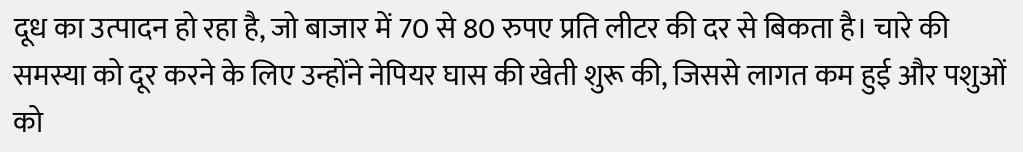दूध का उत्पादन हो रहा है, जो बाजार में 70 से 80 रुपए प्रति लीटर की दर से बिकता है। चारे की समस्या को दूर करने के लिए उन्होंने नेपियर घास की खेती शुरू की, जिससे लागत कम हुई और पशुओं को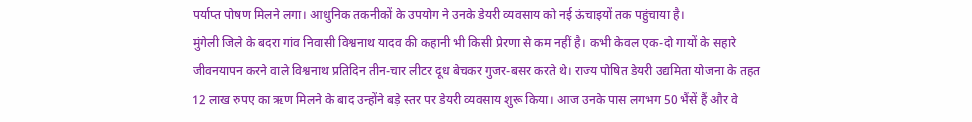पर्याप्त पोषण मिलने लगा। आधुनिक तकनीकों के उपयोग ने उनके डेयरी व्यवसाय को नई ऊंचाइयों तक पहुंचाया है।
मुंगेली जिले के बदरा गांव निवासी विश्वनाथ यादव की कहानी भी किसी प्रेरणा से कम नहीं है। कभी केवल एक-दो गायों के सहारे जीवनयापन करने वाले विश्वनाथ प्रतिदिन तीन-चार लीटर दूध बेचकर गुजर-बसर करते थे। राज्य पोषित डेयरी उद्यमिता योजना के तहत 12 लाख रुपए का ऋण मिलने के बाद उन्होंने बड़े स्तर पर डेयरी व्यवसाय शुरू किया। आज उनके पास लगभग 50 भैंसें हैं और वे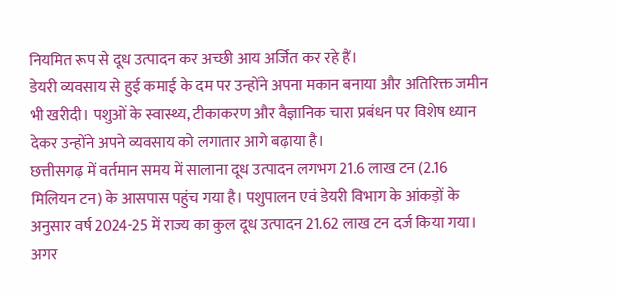नियमित रूप से दूध उत्पादन कर अच्छी आय अर्जित कर रहे हैं।
डेयरी व्यवसाय से हुई कमाई के दम पर उन्होंने अपना मकान बनाया और अतिरिक्त जमीन भी खरीदी। पशुओं के स्वास्थ्य, टीकाकरण और वैज्ञानिक चारा प्रबंधन पर विशेष ध्यान देकर उन्होंने अपने व्यवसाय को लगातार आगे बढ़ाया है।
छत्तीसगढ़ में वर्तमान समय में सालाना दूध उत्पादन लगभग 21.6 लाख टन (2.16 मिलियन टन) के आसपास पहुंच गया है। पशुपालन एवं डेयरी विभाग के आंकड़ों के अनुसार वर्ष 2024-25 में राज्य का कुल दूध उत्पादन 21.62 लाख टन दर्ज किया गया। अगर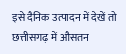इसे दैनिक उत्पादन में देखें तो छत्तीसगढ़ में औसतन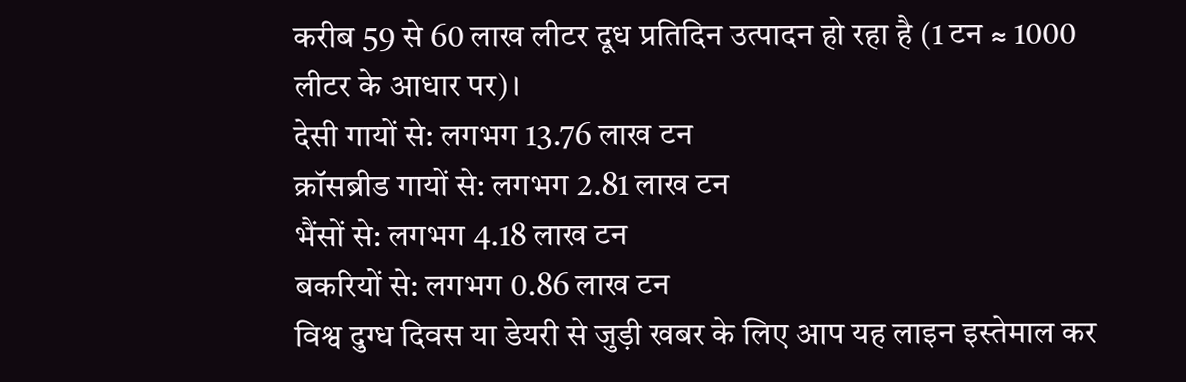करीब 59 से 60 लाख लीटर दूध प्रतिदिन उत्पादन हो रहा है (1 टन ≈ 1000 लीटर के आधार पर)।
देसी गायों से: लगभग 13.76 लाख टन
क्रॉसब्रीड गायों से: लगभग 2.81 लाख टन
भैंसों से: लगभग 4.18 लाख टन
बकरियों से: लगभग 0.86 लाख टन
विश्व दुग्ध दिवस या डेयरी से जुड़ी खबर के लिए आप यह लाइन इस्तेमाल कर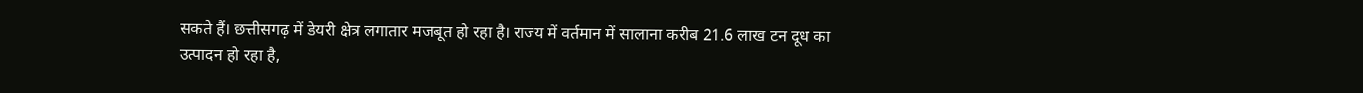सकते हैं। छत्तीसगढ़ में डेयरी क्षेत्र लगातार मजबूत हो रहा है। राज्य में वर्तमान में सालाना करीब 21.6 लाख टन दूध का उत्पादन हो रहा है,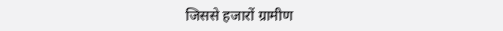जिससे हजारों ग्रामीण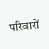परिवारों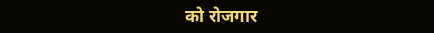को रोजगार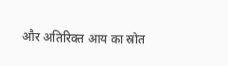और अतिरिक्त आय का स्रोत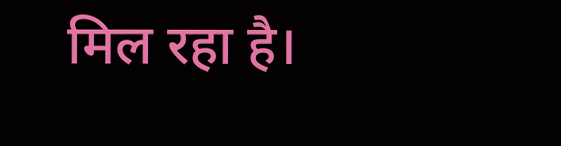मिल रहा है।